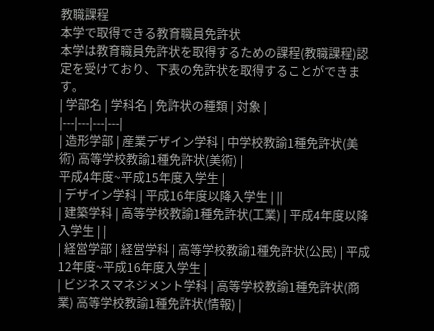教職課程
本学で取得できる教育職員免許状
本学は教育職員免許状を取得するための課程(教職課程)認定を受けており、下表の免許状を取得することができます。
| 学部名 | 学科名 | 免許状の種類 | 対象 |
|---|---|---|---|
| 造形学部 | 産業デザイン学科 | 中学校教諭1種免許状(美術) 高等学校教諭1種免許状(美術) |
平成4年度~平成15年度入学生 |
| デザイン学科 | 平成16年度以降入学生 | ||
| 建築学科 | 高等学校教諭1種免許状(工業) | 平成4年度以降入学生 | |
| 経営学部 | 経営学科 | 高等学校教諭1種免許状(公民) | 平成12年度~平成16年度入学生 |
| ビジネスマネジメント学科 | 高等学校教諭1種免許状(商業) 高等学校教諭1種免許状(情報) |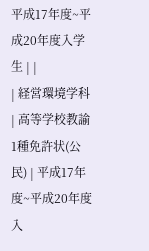平成17年度~平成20年度入学生 | |
| 経営環境学科 | 高等学校教諭1種免許状(公民) | 平成17年度~平成20年度入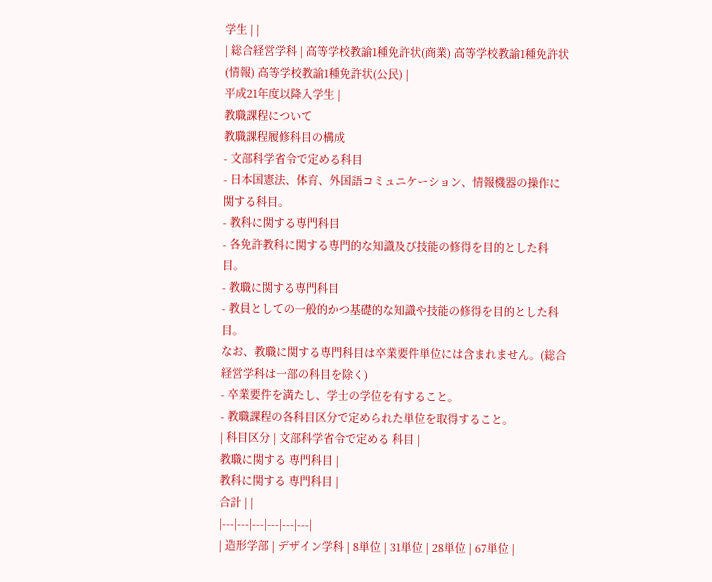学生 | |
| 総合経営学科 | 高等学校教諭1種免許状(商業) 高等学校教諭1種免許状(情報) 高等学校教諭1種免許状(公民) |
平成21年度以降入学生 |
教職課程について
教職課程履修科目の構成
- 文部科学省令で定める科目
- 日本国憲法、体育、外国語コミュニケーション、情報機器の操作に関する科目。
- 教科に関する専門科目
- 各免許教科に関する専門的な知識及び技能の修得を目的とした科目。
- 教職に関する専門科目
- 教員としての一般的かつ基礎的な知識や技能の修得を目的とした科目。
なお、教職に関する専門科目は卒業要件単位には含まれません。(総合経営学科は一部の科目を除く)
- 卒業要件を満たし、学士の学位を有すること。
- 教職課程の各科目区分で定められた単位を取得すること。
| 科目区分 | 文部科学省令で定める 科目 |
教職に関する 専門科目 |
教科に関する 専門科目 |
合計 | |
|---|---|---|---|---|---|
| 造形学部 | デザイン学科 | 8単位 | 31単位 | 28単位 | 67単位 |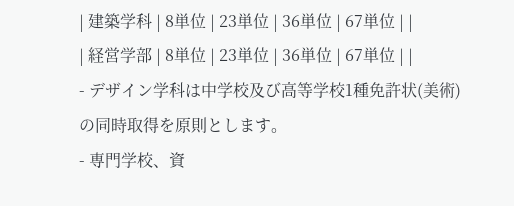| 建築学科 | 8単位 | 23単位 | 36単位 | 67単位 | |
| 経営学部 | 8単位 | 23単位 | 36単位 | 67単位 | |
- デザイン学科は中学校及び高等学校1種免許状(美術)の同時取得を原則とします。
- 専門学校、資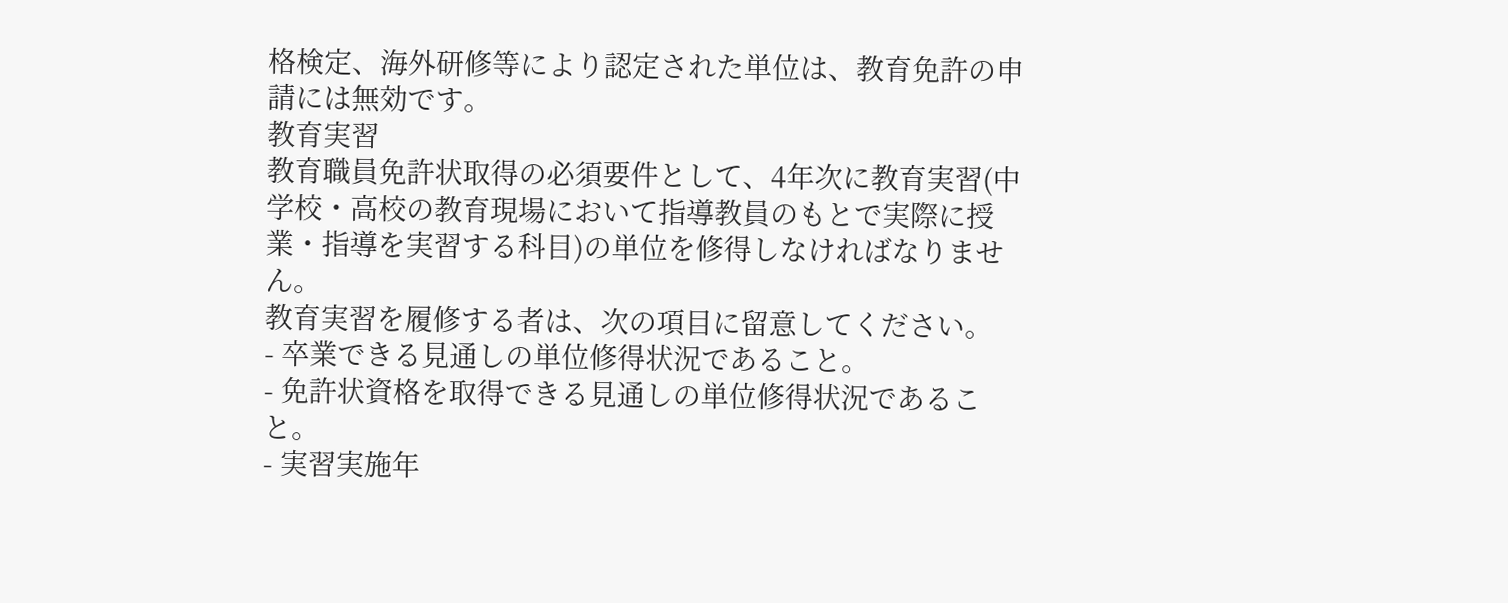格検定、海外研修等により認定された単位は、教育免許の申請には無効です。
教育実習
教育職員免許状取得の必須要件として、4年次に教育実習(中学校・高校の教育現場において指導教員のもとで実際に授業・指導を実習する科目)の単位を修得しなければなりません。
教育実習を履修する者は、次の項目に留意してください。
- 卒業できる見通しの単位修得状況であること。
- 免許状資格を取得できる見通しの単位修得状況であること。
- 実習実施年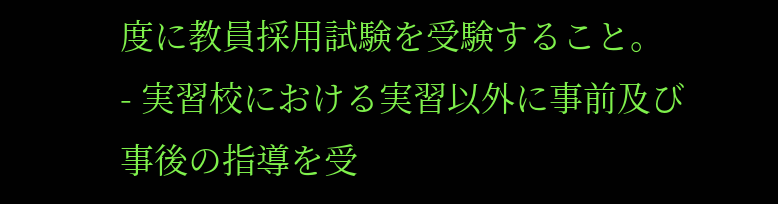度に教員採用試験を受験すること。
- 実習校における実習以外に事前及び事後の指導を受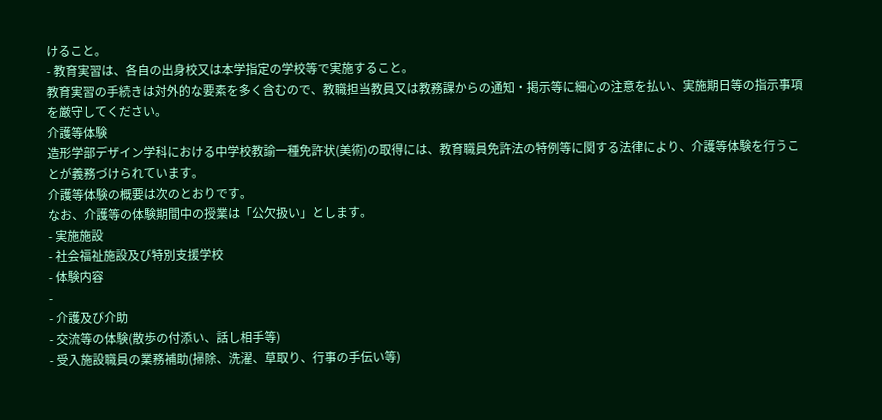けること。
- 教育実習は、各自の出身校又は本学指定の学校等で実施すること。
教育実習の手続きは対外的な要素を多く含むので、教職担当教員又は教務課からの通知・掲示等に細心の注意を払い、実施期日等の指示事項を厳守してください。
介護等体験
造形学部デザイン学科における中学校教諭一種免許状(美術)の取得には、教育職員免許法の特例等に関する法律により、介護等体験を行うことが義務づけられています。
介護等体験の概要は次のとおりです。
なお、介護等の体験期間中の授業は「公欠扱い」とします。
- 実施施設
- 社会福祉施設及び特別支援学校
- 体験内容
-
- 介護及び介助
- 交流等の体験(散歩の付添い、話し相手等)
- 受入施設職員の業務補助(掃除、洗濯、草取り、行事の手伝い等)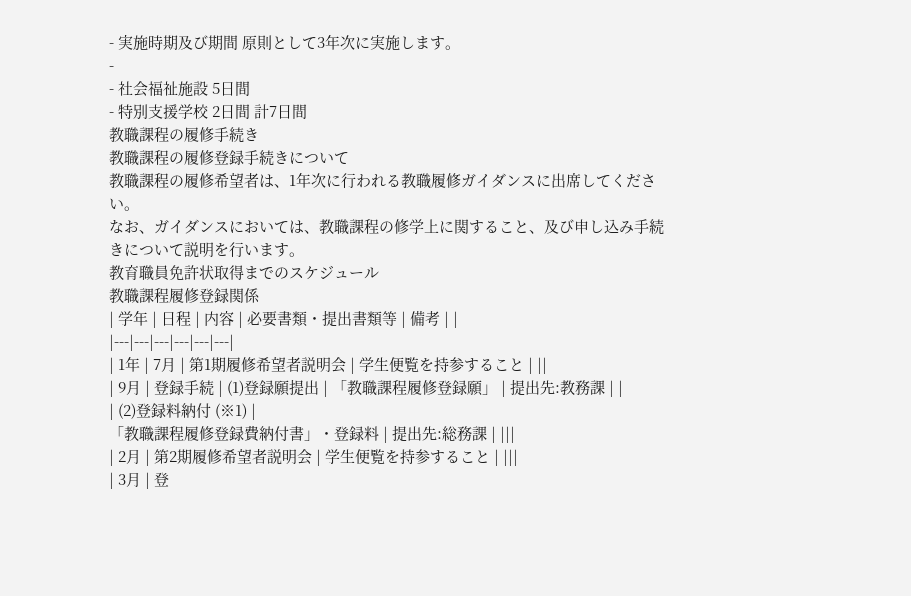- 実施時期及び期間 原則として3年次に実施します。
-
- 社会福祉施設 5日間
- 特別支援学校 2日間 計7日間
教職課程の履修手続き
教職課程の履修登録手続きについて
教職課程の履修希望者は、1年次に行われる教職履修ガイダンスに出席してください。
なお、ガイダンスにおいては、教職課程の修学上に関すること、及び申し込み手続きについて説明を行います。
教育職員免許状取得までのスケジュール
教職課程履修登録関係
| 学年 | 日程 | 内容 | 必要書類・提出書類等 | 備考 | |
|---|---|---|---|---|---|
| 1年 | 7月 | 第1期履修希望者説明会 | 学生便覧を持参すること | ||
| 9月 | 登録手続 | (1)登録願提出 | 「教職課程履修登録願」 | 提出先:教務課 | |
| (2)登録料納付 (※1) |
「教職課程履修登録費納付書」・登録料 | 提出先:総務課 | |||
| 2月 | 第2期履修希望者説明会 | 学生便覧を持参すること | |||
| 3月 | 登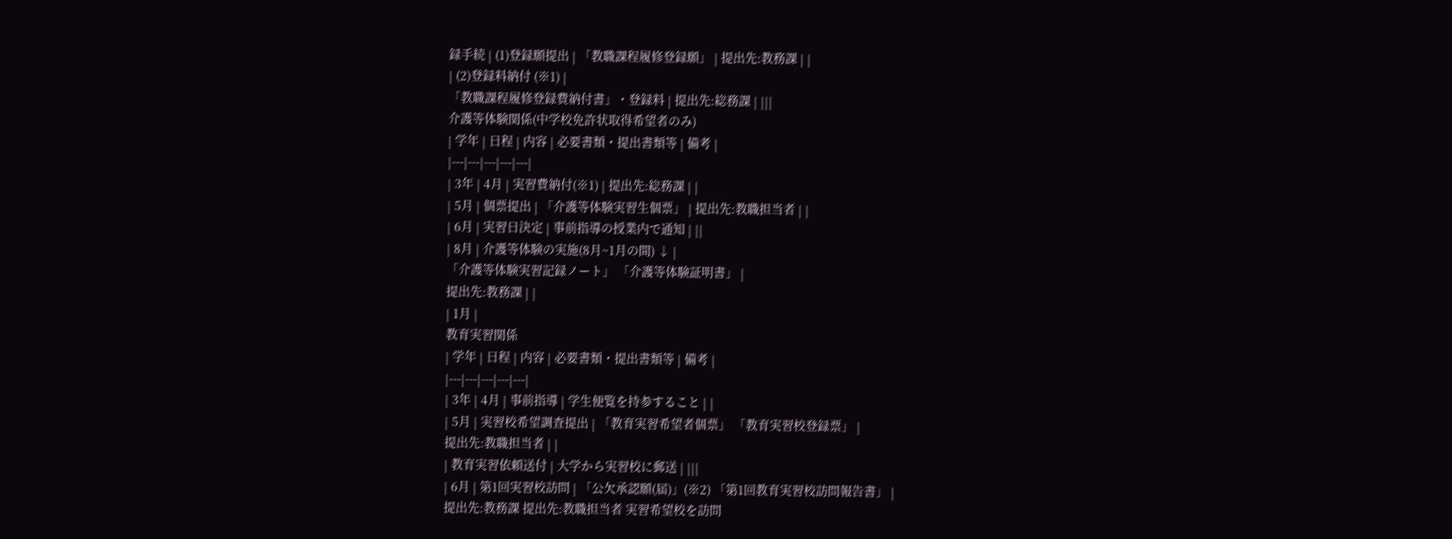録手続 | (1)登録願提出 | 「教職課程履修登録願」 | 提出先:教務課 | |
| (2)登録料納付 (※1) |
「教職課程履修登録費納付書」・登録料 | 提出先:総務課 | |||
介護等体験関係(中学校免許状取得希望者のみ)
| 学年 | 日程 | 内容 | 必要書類・提出書類等 | 備考 |
|---|---|---|---|---|
| 3年 | 4月 | 実習費納付(※1) | 提出先:総務課 | |
| 5月 | 個票提出 | 「介護等体験実習生個票」 | 提出先:教職担当者 | |
| 6月 | 実習日決定 | 事前指導の授業内で通知 | ||
| 8月 | 介護等体験の実施(8月~1月の間) ↓ |
「介護等体験実習記録ノート」 「介護等体験証明書」 |
提出先:教務課 | |
| 1月 |
教育実習関係
| 学年 | 日程 | 内容 | 必要書類・提出書類等 | 備考 |
|---|---|---|---|---|
| 3年 | 4月 | 事前指導 | 学生便覧を持参すること | |
| 5月 | 実習校希望調査提出 | 「教育実習希望者個票」 「教育実習校登録票」 |
提出先:教職担当者 | |
| 教育実習依頼送付 | 大学から実習校に郵送 | |||
| 6月 | 第1回実習校訪問 | 「公欠承認願(届)」(※2) 「第1回教育実習校訪問報告書」 |
提出先:教務課 提出先:教職担当者 実習希望校を訪問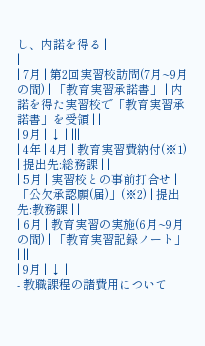し、内諾を得る |
|
| 7月 | 第2回実習校訪問(7月~9月の間) | 「教育実習承諾書」 | 内諾を得た実習校で「教育実習承諾書」を受領 | |
| 9月 | ↓ | |||
| 4年 | 4月 | 教育実習費納付(※1) | 提出先:総務課 | |
| 5月 | 実習校との事前打合せ | 「公欠承認願(届)」(※2) | 提出先:教務課 | |
| 6月 | 教育実習の実施(6月~9月の間) | 「教育実習記録ノート」 | ||
| 9月 | ↓ |
- 教職課程の諸費用について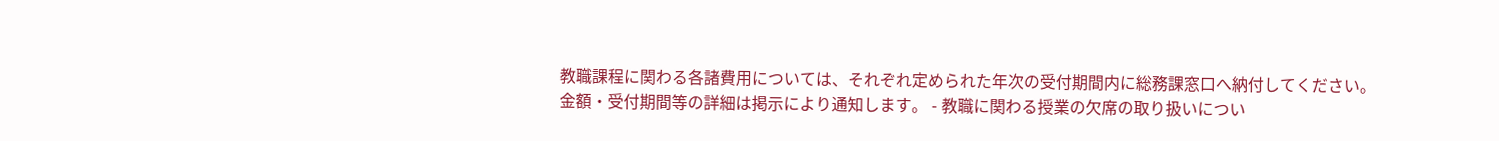教職課程に関わる各諸費用については、それぞれ定められた年次の受付期間内に総務課窓口へ納付してください。
金額・受付期間等の詳細は掲示により通知します。 - 教職に関わる授業の欠席の取り扱いについ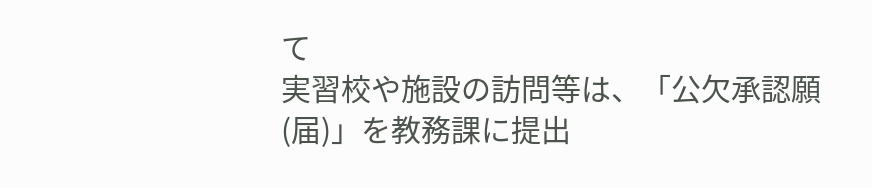て
実習校や施設の訪問等は、「公欠承認願(届)」を教務課に提出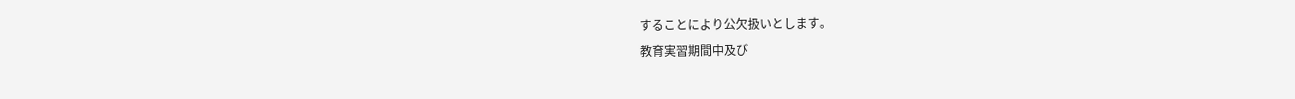することにより公欠扱いとします。
教育実習期間中及び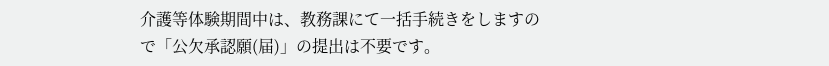介護等体験期間中は、教務課にて一括手続きをしますので「公欠承認願(届)」の提出は不要です。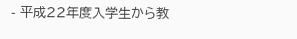- 平成22年度入学生から教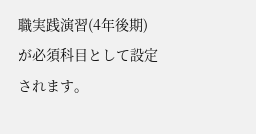職実践演習(4年後期)が必須科目として設定されます。